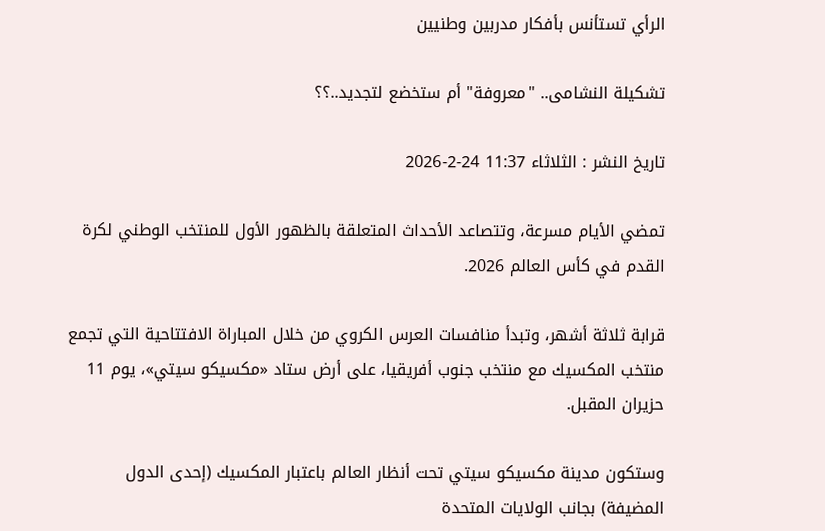الرأي تستأنس بأفكار مدربين وطنيين

تشكيلة النشامى.. "معروفة" أم ستخضع لتجديد..؟؟

تاريخ النشر : الثلاثاء 11:37 24-2-2026

تمضي الأيام مسرعة، وتتصاعد الأحداث المتعلقة بالظهور الأول للمنتخب الوطني لكرة القدم في كأس العالم 2026.

قرابة ثلاثة أشهر، وتبدأ منافسات العرس الكروي من خلال المباراة الافتتاحية التي تجمع منتخب المكسيك مع منتخب جنوب أفريقيا، على أرض ستاد «مكسيكو سيتي»، يوم 11 حزيران المقبل.

وستكون مدينة مكسيكو سيتي تحت أنظار العالم باعتبار المكسيك (إحدى الدول المضيفة) بجانب الولايات المتحدة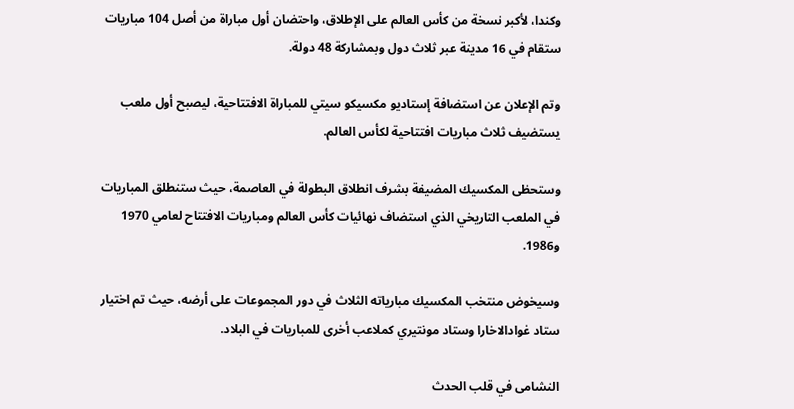وكندا، لأكبر نسخة من كأس العالم على الإطلاق، واحتضان أول مباراة من أصل 104 مباريات ستقام في 16 مدينة عبر ثلاث دول وبمشاركة 48 دولة.

وتم الإعلان عن استضافة إستاديو مكسيكو سيتي للمباراة الافتتاحية، ليصبح أول ملعب يستضيف ثلاث مباريات افتتاحية لكأس العالم.

وستحظى المكسيك المضيفة بشرف انطلاق البطولة في العاصمة، حيث ستنطلق المباريات في الملعب التاريخي الذي استضاف نهائيات كأس العالم ومباريات الافتتاح لعامي 1970 و1986.

وسيخوض منتخب المكسيك مبارياته الثلاث في دور المجموعات على أرضه، حيث تم اختيار ستاد غوادالاخارا وستاد مونتيري كملاعب أخرى للمباريات في البلاد.

النشامى في قلب الحدث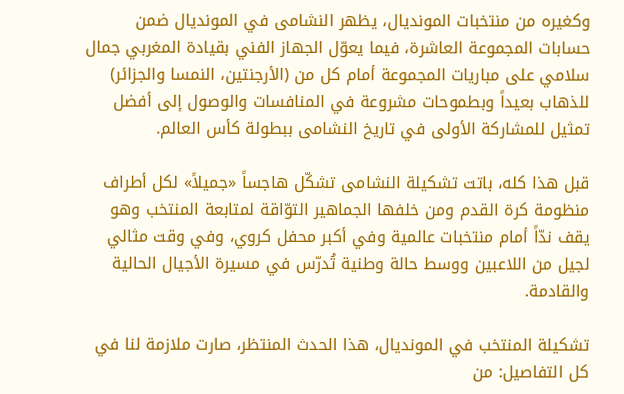وكغيره من منتخبات المونديال، يظهر النشامى في المونديال ضمن حسابات المجموعة العاشرة، فيما يعوّل الجهاز الفني بقيادة المغربي جمال سلامي على مباريات المجموعة أمام كل من (الأرجنتين، النمسا والجزائر) للذهاب بعيداً وبطموحات مشروعة في المنافسات والوصول إلى أفضل تمثيل للمشاركة الأولى في تاريخ النشامى ببطولة كأس العالم.

قبل هذا كله، باتت تشكيلة النشامى تشكّل هاجساً «جميلاً» لكل أطراف منظومة كرة القدم ومن خلفها الجماهير التوّاقة لمتابعة المنتخب وهو يقف ندّاً أمام منتخبات عالمية وفي أكبر محفل كروي، وفي وقت مثالي لجيل من اللاعبين ووسط حالة وطنية تُدرّس في مسيرة الأجيال الحالية والقادمة.

تشكيلة المنتخب في المونديال، هذا الحدث المنتظر، صارت ملازمة لنا في كل التفاصيل: من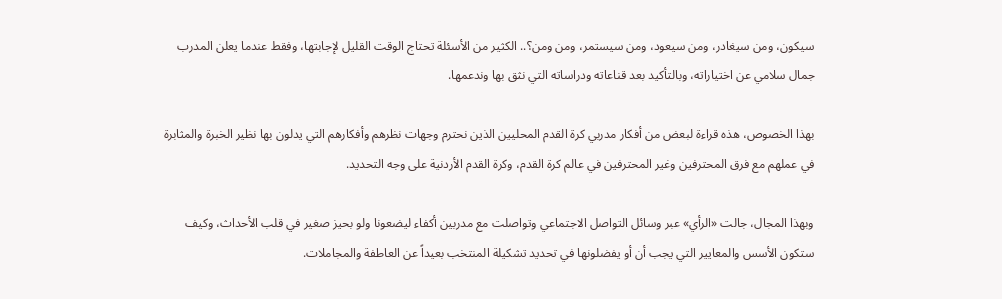سيكون، ومن سيغادر، ومن سيعود، ومن سيستمر، ومن ومن؟.. الكثير من الأسئلة تحتاج الوقت القليل لإجابتها، وفقط عندما يعلن المدرب جمال سلامي عن اختياراته، وبالتأكيد بعد قناعاته ودراساته التي نثق بها وندعمها.

بهذا الخصوص، هذه قراءة لبعض من أفكار مدربي كرة القدم المحليين الذين نحترم وجهات نظرهم وأفكارهم التي يدلون بها نظير الخبرة والمثابرة في عملهم مع فرق المحترفين وغير المحترفين في عالم كرة القدم، وكرة القدم الأردنية على وجه التحديد.

وبهذا المجال، جالت «الرأي» عبر وسائل التواصل الاجتماعي وتواصلت مع مدربين أكفاء ليضعونا ولو بحيز صغير في قلب الأحداث، وكيف ستكون الأسس والمعايير التي يجب أن أو يفضلونها في تحديد تشكيلة المنتخب بعيداً عن العاطفة والمجاملات.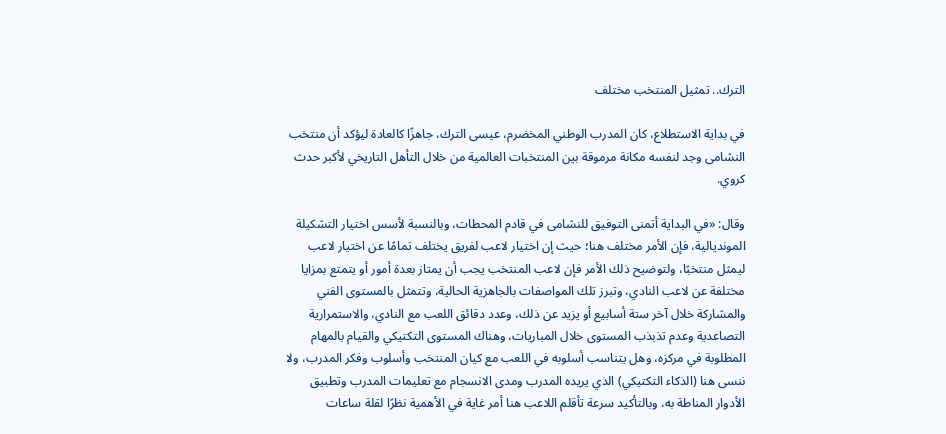الترك.. تمثيل المنتخب مختلف

في بداية الاستطلاع، كان المدرب الوطني المخضرم، عيسى الترك، جاهزًا كالعادة ليؤكد أن منتخب النشامى وجد لنفسه مكانة مرموقة بين المنتخبات العالمية من خلال التأهل التاريخي لأكبر حدث كروي.

وقال: «في البداية أتمنى التوفيق للنشامى في قادم المحطات، وبالنسبة لأسس اختيار التشكيلة المونديالية، فإن الأمر مختلف هنا؛ حيث إن اختيار لاعب لفريق يختلف تمامًا عن اختيار لاعب ليمثل منتخبًا، ولتوضيح ذلك الأمر فإن لاعب المنتخب يجب أن يمتاز بعدة أمور أو يتمتع بمزايا مختلفة عن لاعب النادي، وتبرز تلك المواصفات بالجاهزية الحالية، وتتمثل بالمستوى الفني والمشاركة خلال آخر ستة أسابيع أو يزيد عن ذلك، وعدد دقائق اللعب مع النادي، والاستمرارية التصاعدية وعدم تذبذب المستوى خلال المباريات، وهناك المستوى التكتيكي والقيام بالمهام المطلوبة في مركزه، وهل يتناسب أسلوبه في اللعب مع كيان المنتخب وأسلوب وفكر المدرب، ولا ننسى هنا (الذكاء التكتيكي) الذي يريده المدرب ومدى الانسجام مع تعليمات المدرب وتطبيق الأدوار المناطة به، وبالتأكيد سرعة تأقلم اللاعب هنا أمر غاية في الأهمية نظرًا لقلة ساعات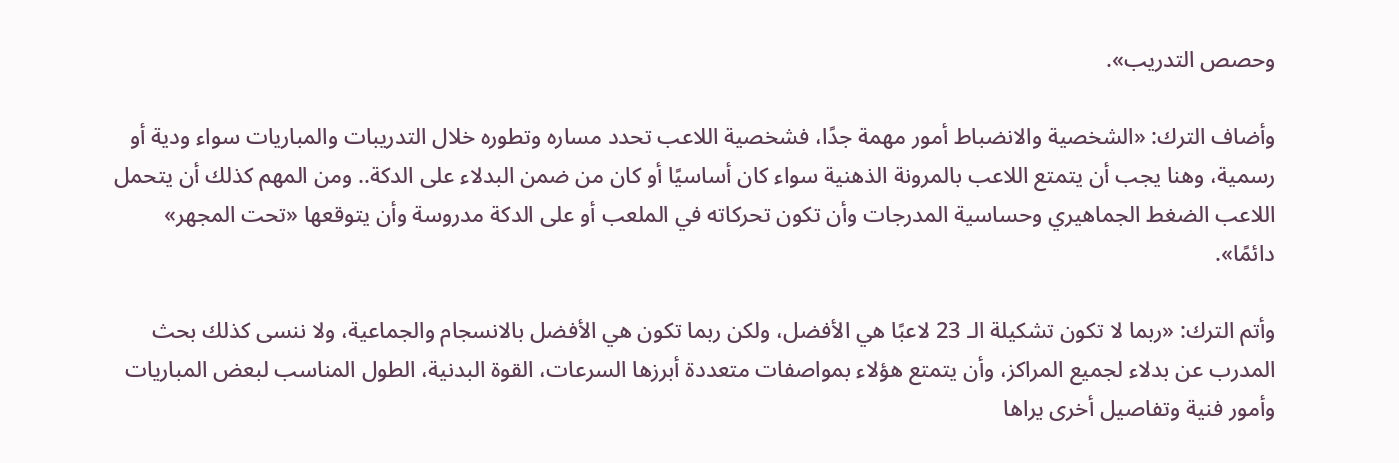وحصص التدريب».

وأضاف الترك: «الشخصية والانضباط أمور مهمة جدًا، فشخصية اللاعب تحدد مساره وتطوره خلال التدريبات والمباريات سواء ودية أو رسمية، وهنا يجب أن يتمتع اللاعب بالمرونة الذهنية سواء كان أساسيًا أو كان من ضمن البدلاء على الدكة.. ومن المهم كذلك أن يتحمل اللاعب الضغط الجماهيري وحساسية المدرجات وأن تكون تحركاته في الملعب أو على الدكة مدروسة وأن يتوقعها «تحت المجهر» دائمًا».

وأتم الترك: «ربما لا تكون تشكيلة الـ 23 لاعبًا هي الأفضل، ولكن ربما تكون هي الأفضل بالانسجام والجماعية، ولا ننسى كذلك بحث المدرب عن بدلاء لجميع المراكز، وأن يتمتع هؤلاء بمواصفات متعددة أبرزها السرعات، القوة البدنية، الطول المناسب لبعض المباريات وأمور فنية وتفاصيل أخرى يراها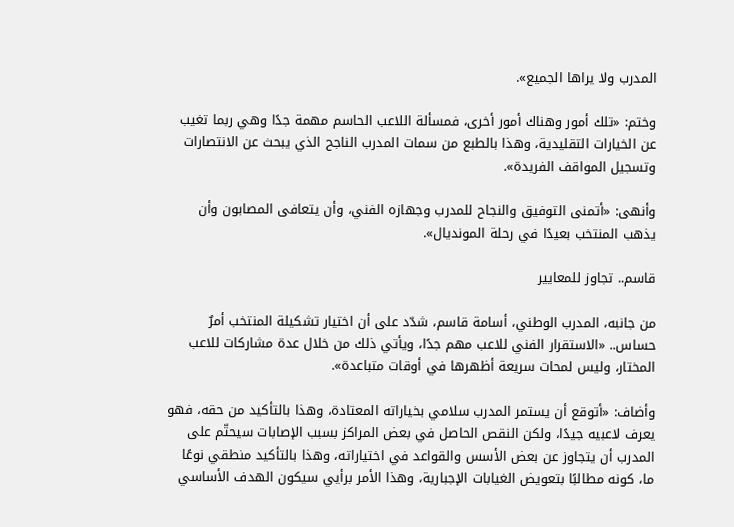المدرب ولا يراها الجميع».

وختم: «تلك أمور وهناك أمور أخرى، فمسألة اللاعب الحاسم مهمة جدًا وهي ربما تغيب عن الخيارات التقليدية، وهذا بالطبع من سمات المدرب الناجح الذي يبحث عن الانتصارات وتسجيل المواقف الفريدة».

وأنهى: «أتمنى التوفيق والنجاح للمدرب وجهازه الفني، وأن يتعافى المصابون وأن يذهب المنتخب بعيدًا في رحلة المونديال».

قاسم.. تجاوز للمعايير

من جانبه، المدرب الوطني، أسامة قاسم، شدّد على أن اختيار تشكيلة المنتخب أمرٌ حساس.. «الاستقرار الفني للاعب مهم جدًا، ويأتي ذلك من خلال عدة مشاركات للاعب المختار، وليس لمحات سريعة أظهرها في أوقات متباعدة».

وأضاف: «أتوقع أن يستمر المدرب سلامي بخياراته المعتادة، وهذا بالتأكيد من حقه، فهو يعرف لاعبيه جيدًا، ولكن النقص الحاصل في بعض المراكز بسبب الإصابات سيحتّم على المدرب أن يتجاوز عن بعض الأسس والقواعد في اختياراته، وهذا بالتأكيد منطقي نوعًا ما، كونه مطالبًا بتعويض الغيابات الإجبارية، وهذا الأمر برأيي سيكون الهدف الأساسي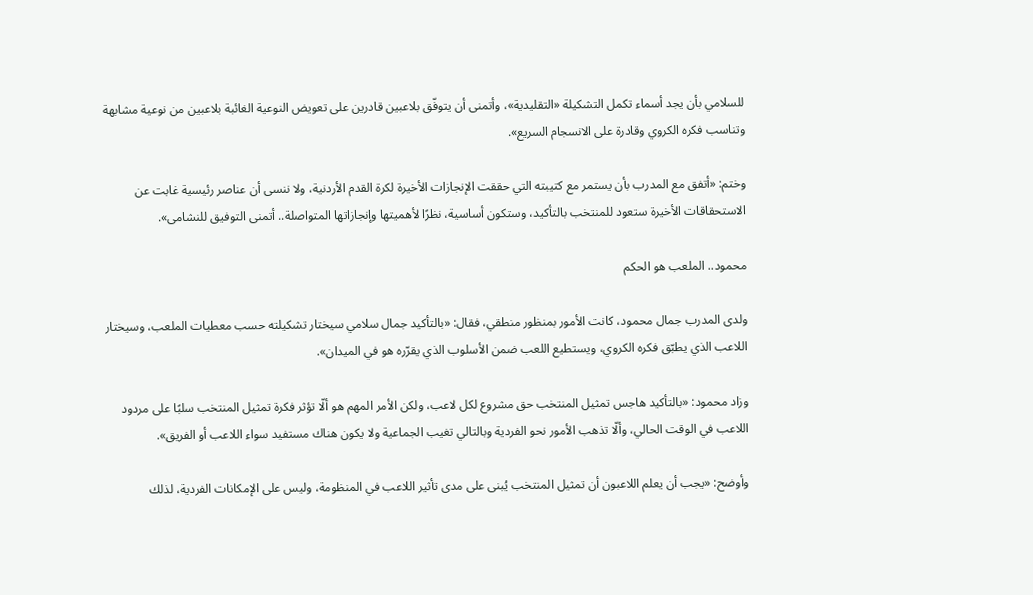للسلامي بأن يجد أسماء تكمل التشكيلة «التقليدية»، وأتمنى أن يتوفّق بلاعبين قادرين على تعويض النوعية الغائبة بلاعبين من نوعية مشابهة وتناسب فكره الكروي وقادرة على الانسجام السريع».

وختم: «أتفق مع المدرب بأن يستمر مع كتيبته التي حققت الإنجازات الأخيرة لكرة القدم الأردنية، ولا ننسى أن عناصر رئيسية غابت عن الاستحقاقات الأخيرة ستعود للمنتخب بالتأكيد، وستكون أساسية، نظرًا لأهميتها وإنجازاتها المتواصلة.. أتمنى التوفيق للنشامى».

محمود.. الملعب هو الحكم

ولدى المدرب جمال محمود، كانت الأمور بمنظور منطقي، فقال: «بالتأكيد جمال سلامي سيختار تشكيلته حسب معطيات الملعب، وسيختار اللاعب الذي يطبّق فكره الكروي، ويستطيع اللعب ضمن الأسلوب الذي يقرّره هو في الميدان».

وزاد محمود: «بالتأكيد هاجس تمثيل المنتخب حق مشروع لكل لاعب، ولكن الأمر المهم هو ألّا تؤثر فكرة تمثيل المنتخب سلبًا على مردود اللاعب في الوقت الحالي، وألّا تذهب الأمور نحو الفردية وبالتالي تغيب الجماعية ولا يكون هناك مستفيد سواء اللاعب أو الفريق».

وأوضح: «يجب أن يعلم اللاعبون أن تمثيل المنتخب يُبنى على مدى تأثير اللاعب في المنظومة، وليس على الإمكانات الفردية، لذلك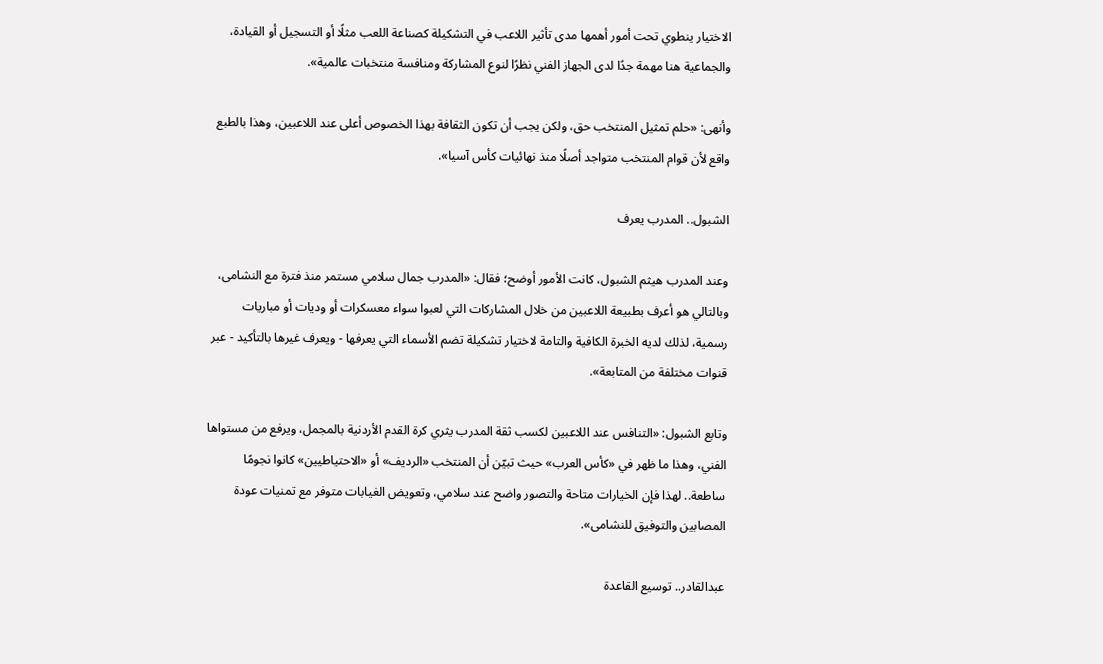الاختيار ينطوي تحت أمور أهمها مدى تأثير اللاعب في التشكيلة كصناعة اللعب مثلًا أو التسجيل أو القيادة، والجماعية هنا مهمة جدًا لدى الجهاز الفني نظرًا لنوع المشاركة ومنافسة منتخبات عالمية».

وأنهى: «حلم تمثيل المنتخب حق، ولكن يجب أن تكون الثقافة بهذا الخصوص أعلى عند اللاعبين، وهذا بالطبع واقع لأن قوام المنتخب متواجد أصلًا منذ نهائيات كأس آسيا».

الشبول.. المدرب يعرف

وعند المدرب هيثم الشبول، كانت الأمور أوضح؛ فقال: «المدرب جمال سلامي مستمر منذ فترة مع النشامى، وبالتالي هو أعرف بطبيعة اللاعبين من خلال المشاركات التي لعبوا سواء معسكرات أو وديات أو مباريات رسمية، لذلك لديه الخبرة الكافية والتامة لاختيار تشكيلة تضم الأسماء التي يعرفها - ويعرف غيرها بالتأكيد - عبر قنوات مختلفة من المتابعة».

وتابع الشبول: «التنافس عند اللاعبين لكسب ثقة المدرب يثري كرة القدم الأردنية بالمجمل، ويرفع من مستواها الفني، وهذا ما ظهر في «كأس العرب» حيث تبيّن أن المنتخب «الرديف» أو «الاحتياطيين» كانوا نجومًا ساطعة.. لهذا فإن الخيارات متاحة والتصور واضح عند سلامي، وتعويض الغيابات متوفر مع تمنيات عودة المصابين والتوفيق للنشامى».

عبدالقادر.. توسيع القاعدة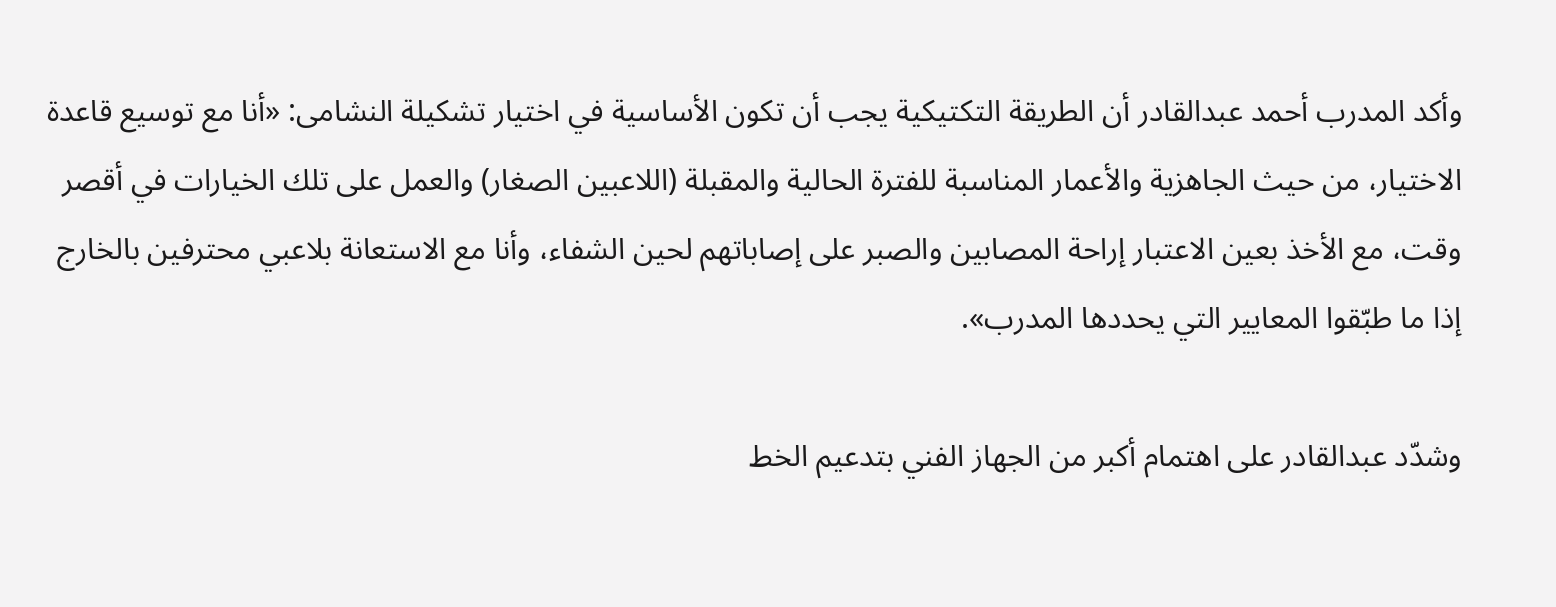وأكد المدرب أحمد عبدالقادر أن الطريقة التكتيكية يجب أن تكون الأساسية في اختيار تشكيلة النشامى: «أنا مع توسيع قاعدة الاختيار، من حيث الجاهزية والأعمار المناسبة للفترة الحالية والمقبلة (اللاعبين الصغار) والعمل على تلك الخيارات في أقصر وقت، مع الأخذ بعين الاعتبار إراحة المصابين والصبر على إصاباتهم لحين الشفاء، وأنا مع الاستعانة بلاعبي محترفين بالخارج إذا ما طبّقوا المعايير التي يحددها المدرب».

وشدّد عبدالقادر على اهتمام أكبر من الجهاز الفني بتدعيم الخط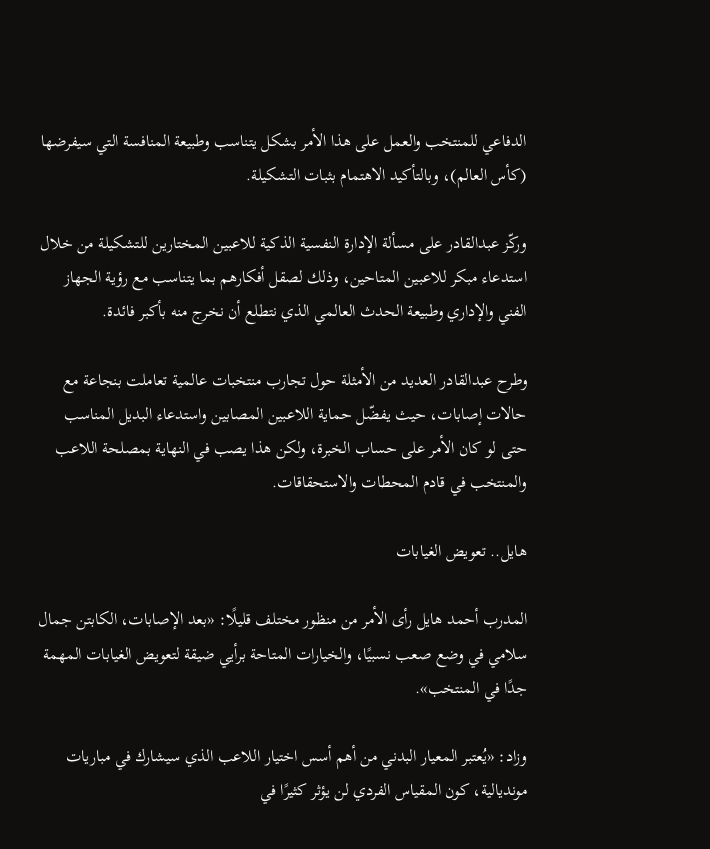الدفاعي للمنتخب والعمل على هذا الأمر بشكل يتناسب وطبيعة المنافسة التي سيفرضها (كأس العالم)، وبالتأكيد الاهتمام بثبات التشكيلة.

وركّز عبدالقادر على مسألة الإدارة النفسية الذكية للاعبين المختارين للتشكيلة من خلال استدعاء مبكر للاعبين المتاحين، وذلك لصقل أفكارهم بما يتناسب مع رؤية الجهاز الفني والإداري وطبيعة الحدث العالمي الذي نتطلع أن نخرج منه بأكبر فائدة.

وطرح عبدالقادر العديد من الأمثلة حول تجارب منتخبات عالمية تعاملت بنجاعة مع حالات إصابات، حيث يفضّل حماية اللاعبين المصابين واستدعاء البديل المناسب حتى لو كان الأمر على حساب الخبرة، ولكن هذا يصب في النهاية بمصلحة اللاعب والمنتخب في قادم المحطات والاستحقاقات.

هايل.. تعويض الغيابات

المدرب أحمد هايل رأى الأمر من منظور مختلف قليلًا: «بعد الإصابات، الكابتن جمال سلامي في وضع صعب نسبيًا، والخيارات المتاحة برأيي ضيقة لتعويض الغيابات المهمة جدًا في المنتخب».

وزاد: «يُعتبر المعيار البدني من أهم أسس اختيار اللاعب الذي سيشارك في مباريات مونديالية، كون المقياس الفردي لن يؤثر كثيرًا في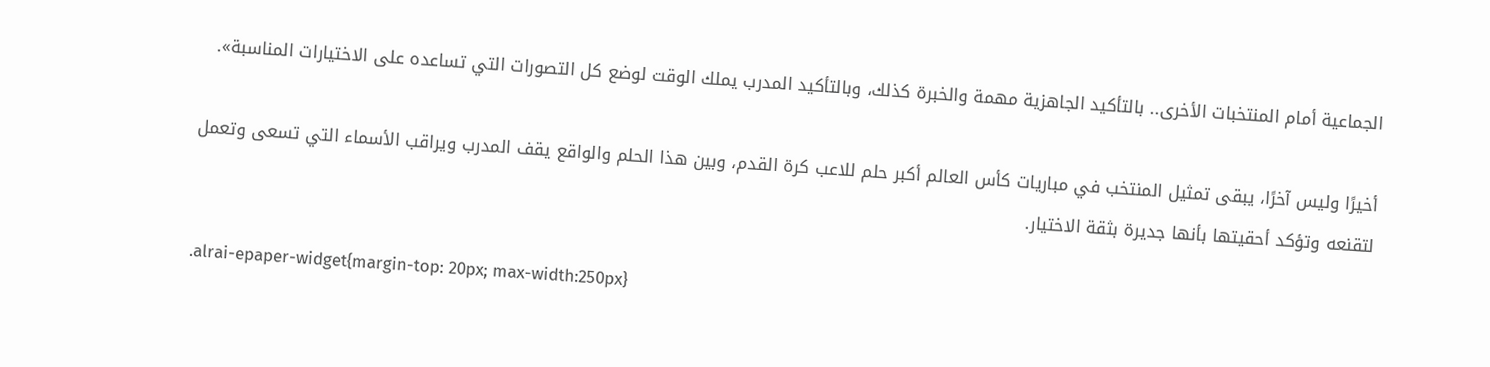الجماعية أمام المنتخبات الأخرى.. بالتأكيد الجاهزية مهمة والخبرة كذلك، وبالتأكيد المدرب يملك الوقت لوضع كل التصورات التي تساعده على الاختيارات المناسبة».

أخيرًا وليس آخرًا، يبقى تمثيل المنتخب في مباريات كأس العالم أكبر حلم للاعب كرة القدم، وبين هذا الحلم والواقع يقف المدرب ويراقب الأسماء التي تسعى وتعمل لتقنعه وتؤكد أحقيتها بأنها جديرة بثقة الاختيار.

.alrai-epaper-widget{margin-top: 20px; max-width:250px}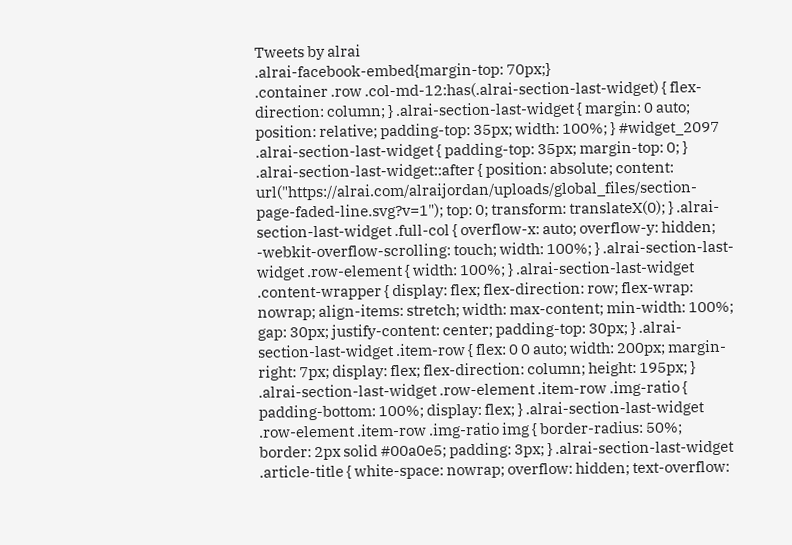Tweets by alrai
.alrai-facebook-embed{margin-top: 70px;}
.container .row .col-md-12:has(.alrai-section-last-widget) { flex-direction: column; } .alrai-section-last-widget { margin: 0 auto; position: relative; padding-top: 35px; width: 100%; } #widget_2097 .alrai-section-last-widget { padding-top: 35px; margin-top: 0; } .alrai-section-last-widget::after { position: absolute; content: url("https://alrai.com/alraijordan/uploads/global_files/section-page-faded-line.svg?v=1"); top: 0; transform: translateX(0); } .alrai-section-last-widget .full-col { overflow-x: auto; overflow-y: hidden; -webkit-overflow-scrolling: touch; width: 100%; } .alrai-section-last-widget .row-element { width: 100%; } .alrai-section-last-widget .content-wrapper { display: flex; flex-direction: row; flex-wrap: nowrap; align-items: stretch; width: max-content; min-width: 100%; gap: 30px; justify-content: center; padding-top: 30px; } .alrai-section-last-widget .item-row { flex: 0 0 auto; width: 200px; margin-right: 7px; display: flex; flex-direction: column; height: 195px; } .alrai-section-last-widget .row-element .item-row .img-ratio { padding-bottom: 100%; display: flex; } .alrai-section-last-widget .row-element .item-row .img-ratio img { border-radius: 50%; border: 2px solid #00a0e5; padding: 3px; } .alrai-section-last-widget .article-title { white-space: nowrap; overflow: hidden; text-overflow: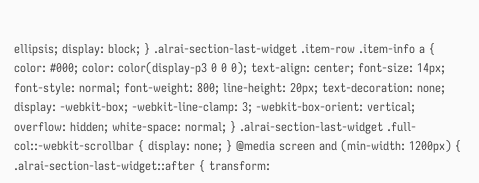ellipsis; display: block; } .alrai-section-last-widget .item-row .item-info a { color: #000; color: color(display-p3 0 0 0); text-align: center; font-size: 14px; font-style: normal; font-weight: 800; line-height: 20px; text-decoration: none; display: -webkit-box; -webkit-line-clamp: 3; -webkit-box-orient: vertical; overflow: hidden; white-space: normal; } .alrai-section-last-widget .full-col::-webkit-scrollbar { display: none; } @media screen and (min-width: 1200px) { .alrai-section-last-widget::after { transform: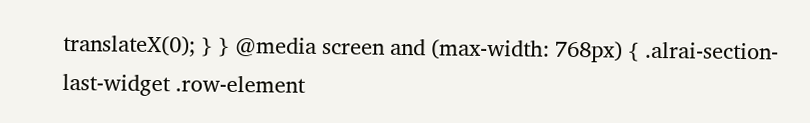translateX(0); } } @media screen and (max-width: 768px) { .alrai-section-last-widget .row-element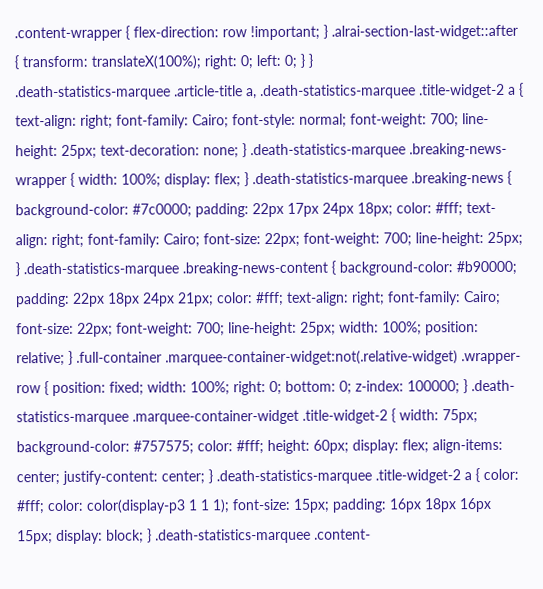.content-wrapper { flex-direction: row !important; } .alrai-section-last-widget::after { transform: translateX(100%); right: 0; left: 0; } }
.death-statistics-marquee .article-title a, .death-statistics-marquee .title-widget-2 a { text-align: right; font-family: Cairo; font-style: normal; font-weight: 700; line-height: 25px; text-decoration: none; } .death-statistics-marquee .breaking-news-wrapper { width: 100%; display: flex; } .death-statistics-marquee .breaking-news { background-color: #7c0000; padding: 22px 17px 24px 18px; color: #fff; text-align: right; font-family: Cairo; font-size: 22px; font-weight: 700; line-height: 25px; } .death-statistics-marquee .breaking-news-content { background-color: #b90000; padding: 22px 18px 24px 21px; color: #fff; text-align: right; font-family: Cairo; font-size: 22px; font-weight: 700; line-height: 25px; width: 100%; position: relative; } .full-container .marquee-container-widget:not(.relative-widget) .wrapper-row { position: fixed; width: 100%; right: 0; bottom: 0; z-index: 100000; } .death-statistics-marquee .marquee-container-widget .title-widget-2 { width: 75px; background-color: #757575; color: #fff; height: 60px; display: flex; align-items: center; justify-content: center; } .death-statistics-marquee .title-widget-2 a { color: #fff; color: color(display-p3 1 1 1); font-size: 15px; padding: 16px 18px 16px 15px; display: block; } .death-statistics-marquee .content-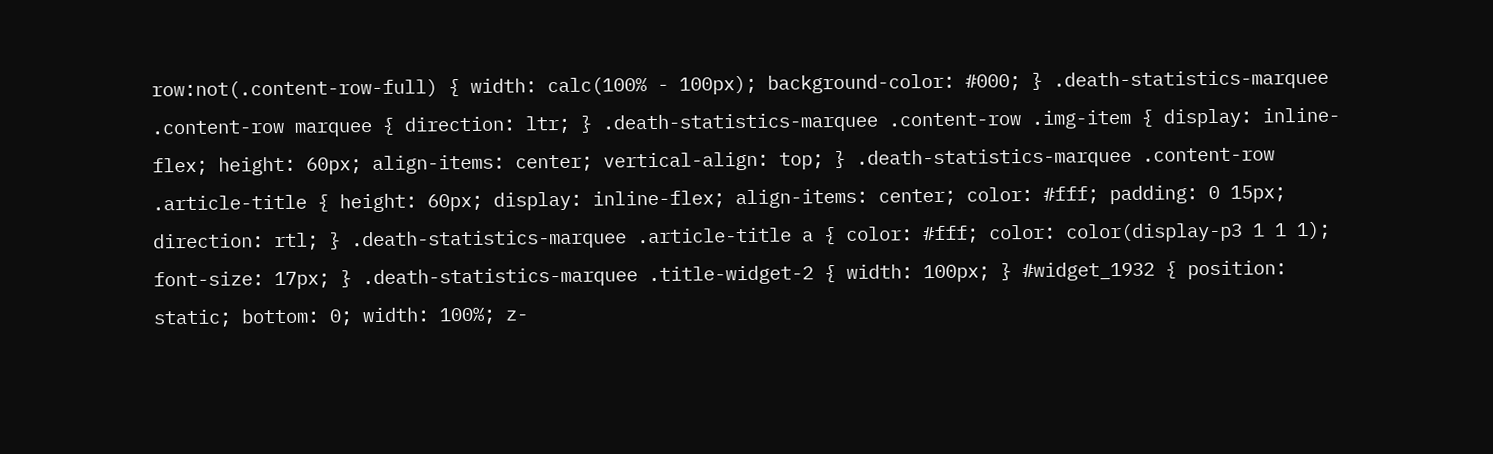row:not(.content-row-full) { width: calc(100% - 100px); background-color: #000; } .death-statistics-marquee .content-row marquee { direction: ltr; } .death-statistics-marquee .content-row .img-item { display: inline-flex; height: 60px; align-items: center; vertical-align: top; } .death-statistics-marquee .content-row .article-title { height: 60px; display: inline-flex; align-items: center; color: #fff; padding: 0 15px; direction: rtl; } .death-statistics-marquee .article-title a { color: #fff; color: color(display-p3 1 1 1); font-size: 17px; } .death-statistics-marquee .title-widget-2 { width: 100px; } #widget_1932 { position: static; bottom: 0; width: 100%; z-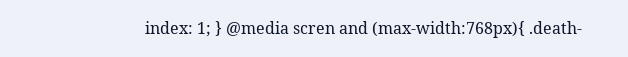index: 1; } @media scren and (max-width:768px){ .death-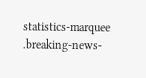statistics-marquee .breaking-news-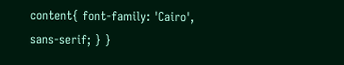content{ font-family: 'Cairo', sans-serif; } }